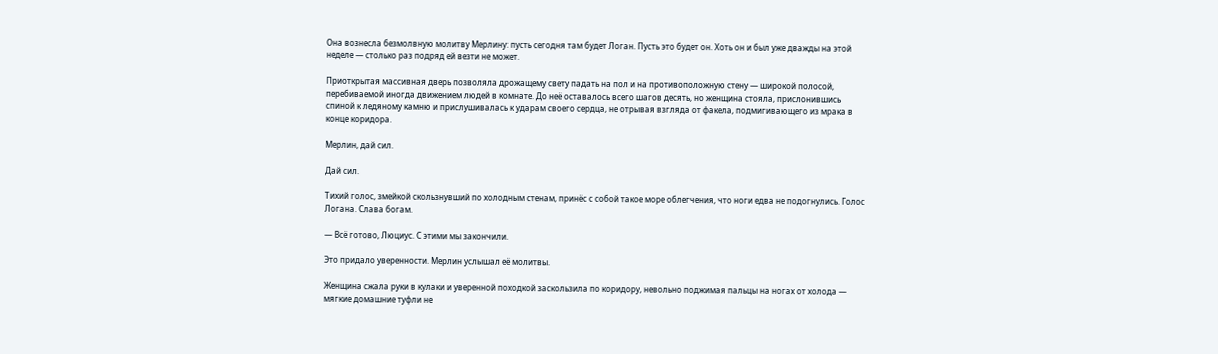Она вознесла безмолвную молитву Мерлину: пусть сегодня там будет Логан. Пусть это будет он. Хоть он и был уже дважды на этой неделе — столько раз подряд ей везти не может.

Приоткрытая массивная дверь позволяла дрожащему свету падать на пол и на противоположную стену — широкой полосой, перебиваемой иногда движением людей в комнате. До неё оставалось всего шагов десять, но женщина стояла, прислонившись спиной к ледяному камню и прислушивалась к ударам своего сердца, не отрывая взгляда от факела, подмигивающего из мрака в конце коридора.

Мерлин, дай сил.

Дай сил.

Тихий голос, змейкой скользнувший по холодным стенам, принёс с собой такое море облегчения, что ноги едва не подогнулись. Голос Логана. Слава богам.

— Всё готово, Люциус. С этими мы закончили.

Это придало уверенности. Мерлин услышал её молитвы.

Женщина сжала руки в кулаки и уверенной походкой заскользила по коридору, невольно поджимая пальцы на ногах от холода — мягкие домашние туфли не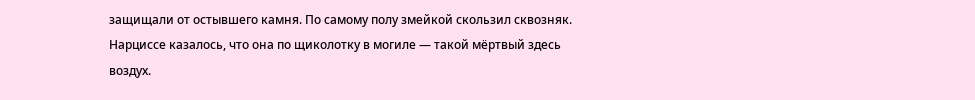защищали от остывшего камня. По самому полу змейкой скользил сквозняк. Нарциссе казалось, что она по щиколотку в могиле — такой мёртвый здесь воздух.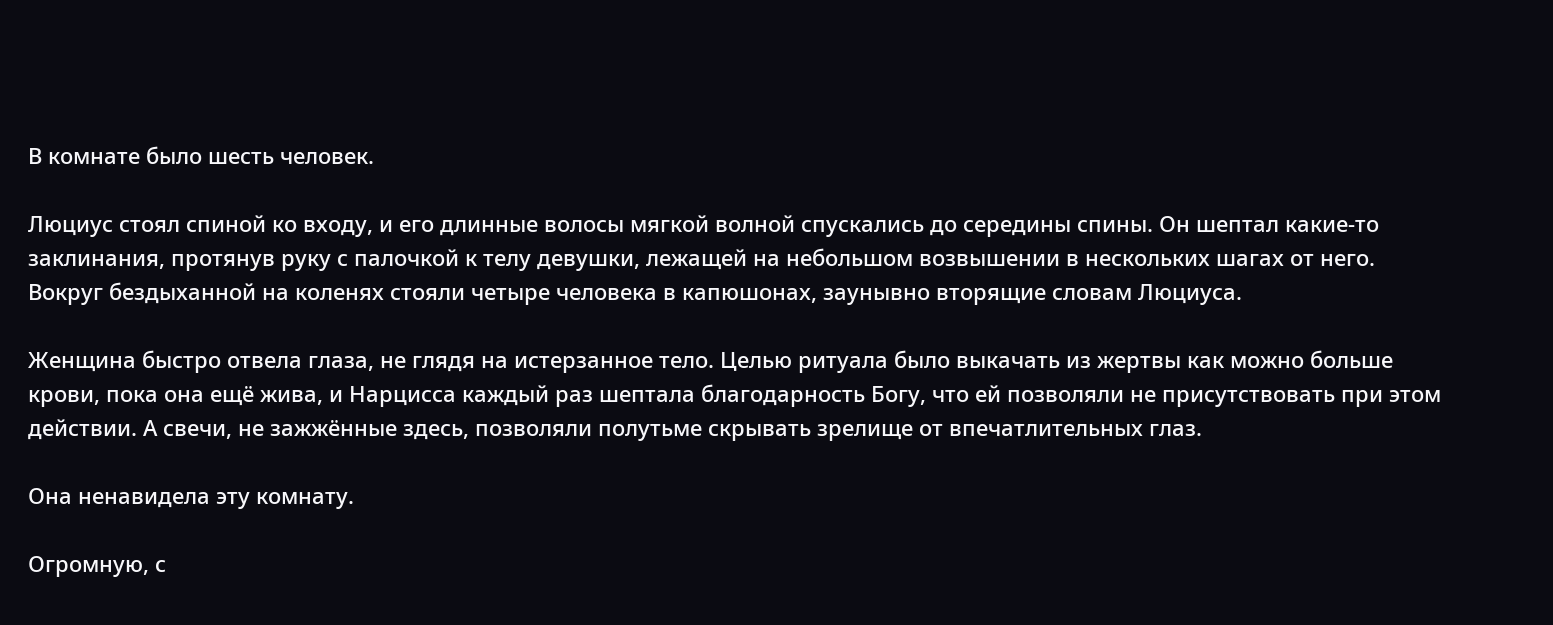В комнате было шесть человек.

Люциус стоял спиной ко входу, и его длинные волосы мягкой волной спускались до середины спины. Он шептал какие-то заклинания, протянув руку с палочкой к телу девушки, лежащей на небольшом возвышении в нескольких шагах от него. Вокруг бездыханной на коленях стояли четыре человека в капюшонах, заунывно вторящие словам Люциуса.

Женщина быстро отвела глаза, не глядя на истерзанное тело. Целью ритуала было выкачать из жертвы как можно больше крови, пока она ещё жива, и Нарцисса каждый раз шептала благодарность Богу, что ей позволяли не присутствовать при этом действии. А свечи, не зажжённые здесь, позволяли полутьме скрывать зрелище от впечатлительных глаз.

Она ненавидела эту комнату.

Огромную, с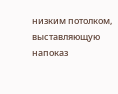низким потолком, выставляющую напоказ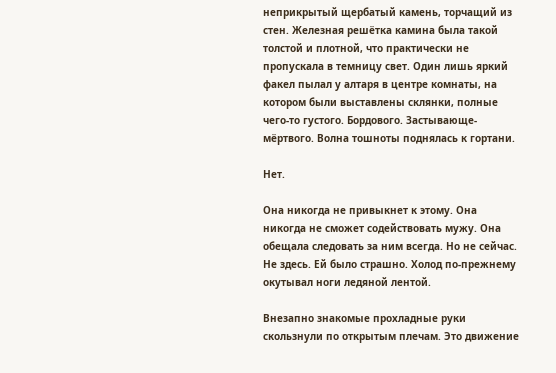неприкрытый щербатый камень, торчащий из стен. Железная решётка камина была такой толстой и плотной, что практически не пропускала в темницу свет. Один лишь яркий факел пылал у алтаря в центре комнаты, на котором были выставлены склянки, полные чего-то густого. Бордового. Застывающе-мёртвого. Волна тошноты поднялась к гортани.

Нет.

Она никогда не привыкнет к этому. Она никогда не сможет содействовать мужу. Она обещала следовать за ним всегда. Но не сейчас. Не здесь. Ей было страшно. Холод по-прежнему окутывал ноги ледяной лентой.

Внезапно знакомые прохладные руки скользнули по открытым плечам. Это движение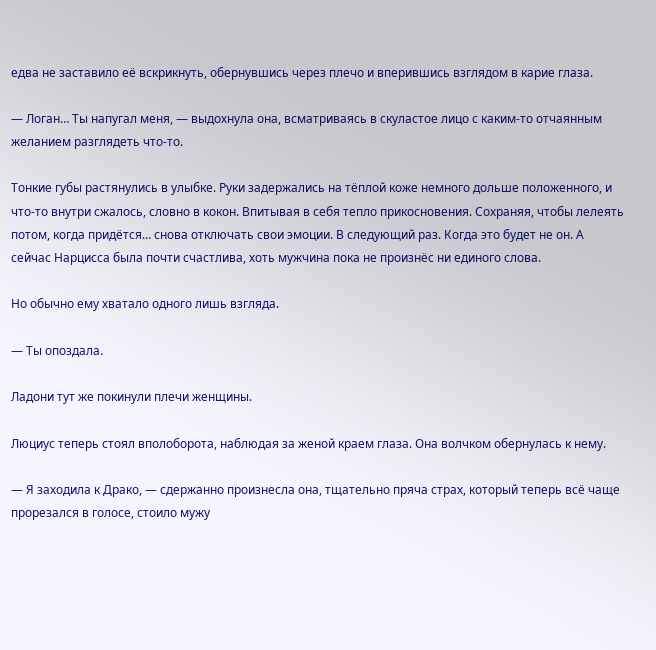едва не заставило её вскрикнуть, обернувшись через плечо и вперившись взглядом в карие глаза.

— Логан… Ты напугал меня, — выдохнула она, всматриваясь в скуластое лицо с каким-то отчаянным желанием разглядеть что-то.

Тонкие губы растянулись в улыбке. Руки задержались на тёплой коже немного дольше положенного, и что-то внутри сжалось, словно в кокон. Впитывая в себя тепло прикосновения. Сохраняя, чтобы лелеять потом, когда придётся… снова отключать свои эмоции. В следующий раз. Когда это будет не он. А сейчас Нарцисса была почти счастлива, хоть мужчина пока не произнёс ни единого слова.

Но обычно ему хватало одного лишь взгляда.

— Ты опоздала.

Ладони тут же покинули плечи женщины.

Люциус теперь стоял вполоборота, наблюдая за женой краем глаза. Она волчком обернулась к нему.

— Я заходила к Драко, — сдержанно произнесла она, тщательно пряча страх, который теперь всё чаще прорезался в голосе, стоило мужу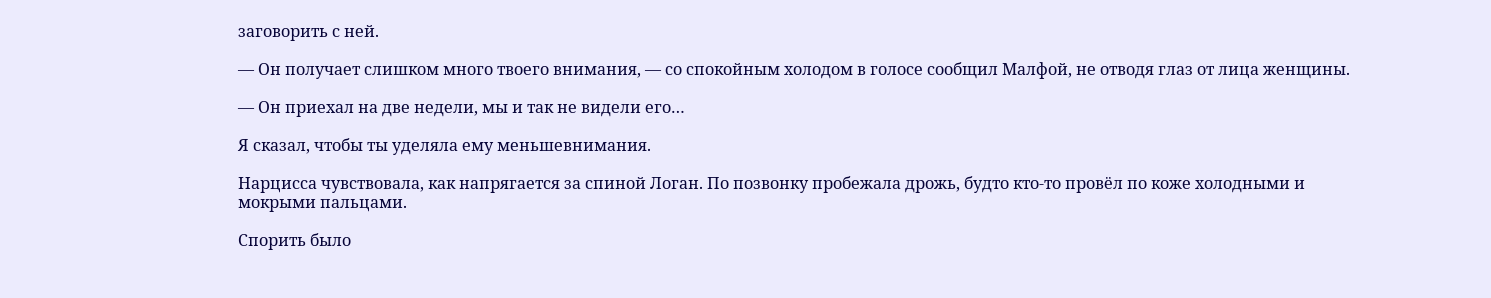заговорить с ней.

— Он получает слишком много твоего внимания, — со спокойным холодом в голосе сообщил Малфой, не отводя глаз от лица женщины.

— Он приехал на две недели, мы и так не видели его…

Я сказал, чтобы ты уделяла ему меньшевнимания.

Нарцисса чувствовала, как напрягается за спиной Логан. По позвонку пробежала дрожь, будто кто-то провёл по коже холодными и мокрыми пальцами.

Спорить было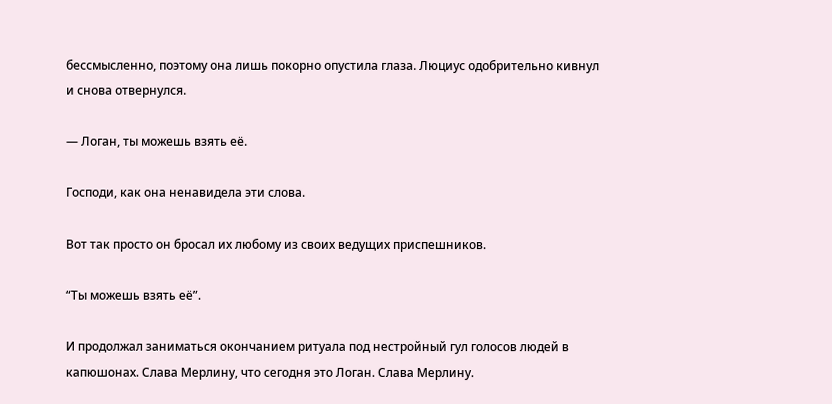бессмысленно, поэтому она лишь покорно опустила глаза. Люциус одобрительно кивнул и снова отвернулся.

— Логан, ты можешь взять её.

Господи, как она ненавидела эти слова.

Вот так просто он бросал их любому из своих ведущих приспешников.

“Ты можешь взять её”.

И продолжал заниматься окончанием ритуала под нестройный гул голосов людей в капюшонах. Слава Мерлину, что сегодня это Логан. Слава Мерлину.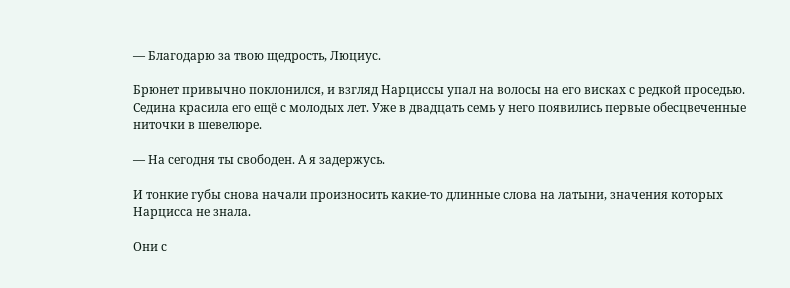— Благодарю за твою щедрость, Люциус.

Брюнет привычно поклонился, и взгляд Нарциссы упал на волосы на его висках с редкой проседью. Седина красила его ещё с молодых лет. Уже в двадцать семь у него появились первые обесцвеченные ниточки в шевелюре.

— На сегодня ты свободен. А я задержусь.

И тонкие губы снова начали произносить какие-то длинные слова на латыни, значения которых Нарцисса не знала.

Они с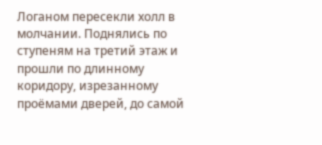Логаном пересекли холл в молчании. Поднялись по ступеням на третий этаж и прошли по длинному коридору, изрезанному проёмами дверей, до самой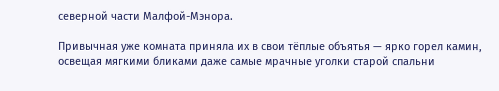северной части Малфой-Мэнора.

Привычная уже комната приняла их в свои тёплые объятья — ярко горел камин, освещая мягкими бликами даже самые мрачные уголки старой спальни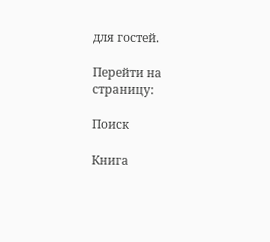для гостей.

Перейти на страницу:

Поиск

Книга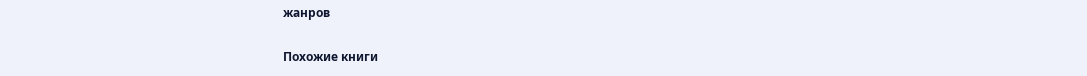жанров

Похожие книги